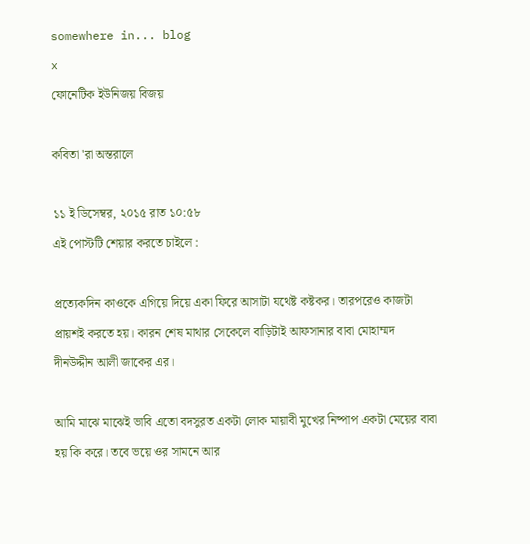somewhere in... blog
x
ফোনেটিক ইউনিজয় বিজয়

কবিতা 'রা অন্তরালে

১১ ই ডিসেম্বর, ২০১৫ রাত ১০:৫৮
এই পোস্টটি শেয়ার করতে চাইলে :

প্রত্যেকদিন কাওকে এগিয়ে দিয়ে একা ফিরে আসাটা যথেষ্ট কষ্টকর। তারপরেও কাজটা প্রায়শই করতে হয়। কারন শেষ মাথার সেকেলে বাড়িটাই আফসানার বাবা মোহাম্মদ দীনউদ্দীন আলী জাকের এর।

আমি মাঝে মাঝেই ভাবি এতো বদসুরত একটা লোক মায়াবী মুখের নিষ্পাপ একটা মেয়ের বাবা হয় কি করে। তবে ভয়ে ওর সামনে আর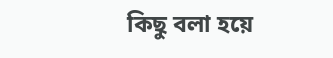কিছু বলা হয়ে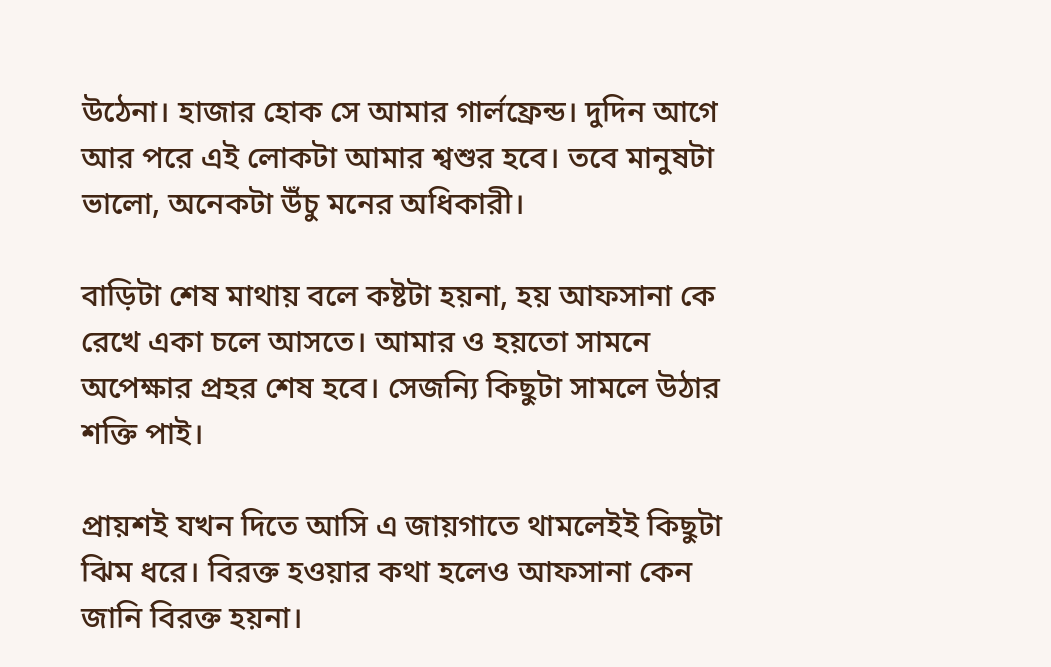উঠেনা। হাজার হোক সে আমার গার্লফ্রেন্ড। দুদিন আগে আর পরে এই লোকটা আমার শ্বশুর হবে। তবে মানুষটা ভালো, অনেকটা উঁচু মনের অধিকারী।

বাড়িটা শেষ মাথায় বলে কষ্টটা হয়না, হয় আফসানা কে রেখে একা চলে আসতে। আমার ও হয়তো সামনে অপেক্ষার প্রহর শেষ হবে। সেজন্যি কিছুটা সামলে উঠার শক্তি পাই।

প্রায়শই যখন দিতে আসি এ জায়গাতে থামলেইই কিছুটা ঝিম ধরে। বিরক্ত হওয়ার কথা হলেও আফসানা কেন জানি বিরক্ত হয়না।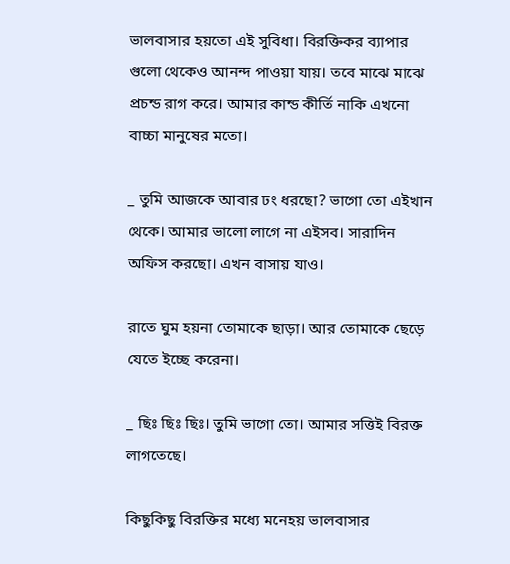ভালবাসার হয়তো এই সুবিধা। বিরক্তিকর ব্যাপার গুলো থেকেও আনন্দ পাওয়া যায়। তবে মাঝে মাঝে প্রচন্ড রাগ করে। আমার কান্ড কীর্তি নাকি এখনো বাচ্চা মানুষের মতো।

_ তুমি আজকে আবার ঢং ধরছো? ভাগো তো এইখান থেকে। আমার ভালো লাগে না এইসব। সারাদিন অফিস করছো। এখন বাসায় যাও।

রাতে ঘুম হয়না তোমাকে ছাড়া। আর তোমাকে ছেড়ে যেতে ইচ্ছে করেনা।

_ ছিঃ ছিঃ ছিঃ। তুমি ভাগো তো। আমার সত্তিই বিরক্ত লাগতেছে।

কিছুকিছু বিরক্তির মধ্যে মনেহয় ভালবাসার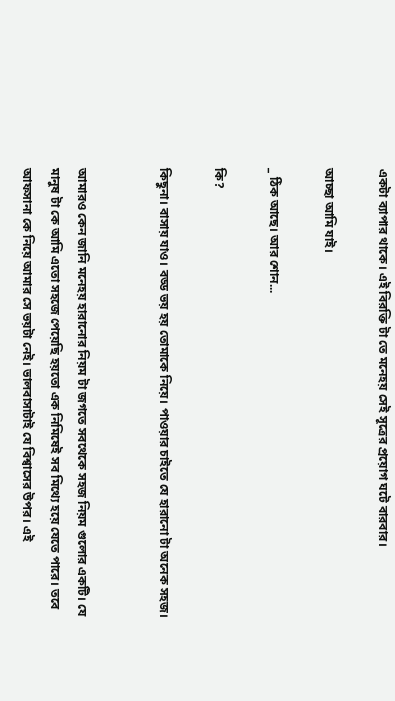একটা ব্যাপার থাকে। এই বিরক্তি টা তে মনেহয় সেই সূত্রের প্রয়োগ ঘটে বারবার।

আচ্ছা আমি যাই।

_ ঠিক আছে। আর শোন...

কি?

কিছুনা। বাসায় যাও। বড্ড ভয় হয় তোমাকে নিয়ে। পাওয়ার চাইতে যে হারানো টা অনেক সহজ।


আমারও কেন জানি মনেহয় হারানোর নিয়ম টা জগতে সবথেকে সহজ নিয়ম গুলোর একটি। যে মানুষ টা কে আমি এতো সহজে পেয়েছি হয়তো এক নিমিষেই সব মিথ্যে হয়ে যেতে পারে। তবে আফসানা কে নিয়ে আমার সে ভয়টা নেই। ভালবাসাটাই যে বিশ্বাসের উপর। এই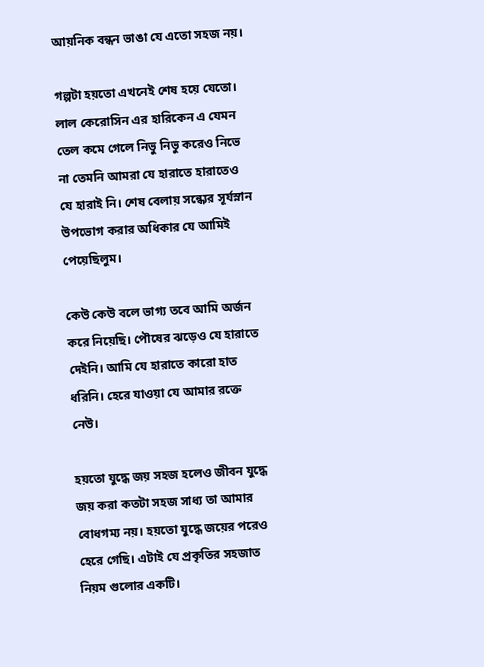আয়নিক বন্ধন ভাঙা যে এতো সহজ নয়।

গল্পটা হয়তো এখনেই শেষ হয়ে যেতো। লাল কেরোসিন এর হারিকেন এ যেমন তেল কমে গেলে নিভু নিভু করেও নিভে না তেমনি আমরা যে হারাতে হারাতেও যে হারাই নি। শেষ বেলায় সন্ধ্যের সূর্যস্নান উপভোগ করার অধিকার যে আমিই পেয়েছিলুম।

কেউ কেউ বলে ভাগ্য তবে আমি অর্জন করে নিয়েছি। পৌষের ঝড়েও যে হারাতে দেইনি। আমি যে হারাতে কারো হাত ধরিনি। হেরে যাওয়া যে আমার রক্তে নেউ।

হয়তো যুদ্ধে জয় সহজ হলেও জীবন যুদ্ধে জয় করা কতটা সহজ সাধ্য তা আমার বোধগম্য নয়। হয়তো যুদ্ধে জয়ের পরেও হেরে গেছি। এটাই যে প্রকৃতির সহজাত নিয়ম গুলোর একটি।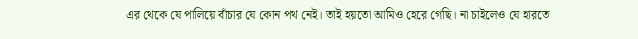এর থেকে যে পালিয়ে বাঁচার যে কোন পথ নেই। তাই হয়তো আমিও হেরে গেছি। না চাইলেও যে হারতে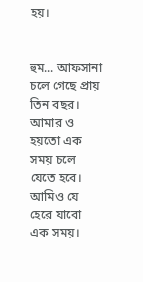হয়।


হুম... আফসানা চলে গেছে প্রায় তিন বছর। আমার ও হয়তো এক সময় চলে যেতে হবে। আমিও যে হেরে যাবো এক সময়।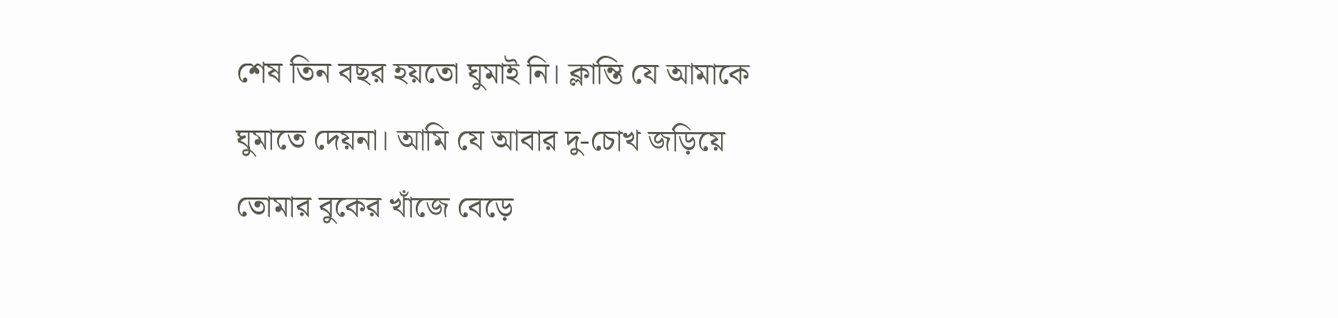শেষ তিন বছর হয়তো ঘুমাই নি। ক্লান্তি যে আমাকে ঘুমাতে দেয়না। আমি যে আবার দু-চোখ জড়িয়ে তোমার বুকের খাঁজে বেড়ে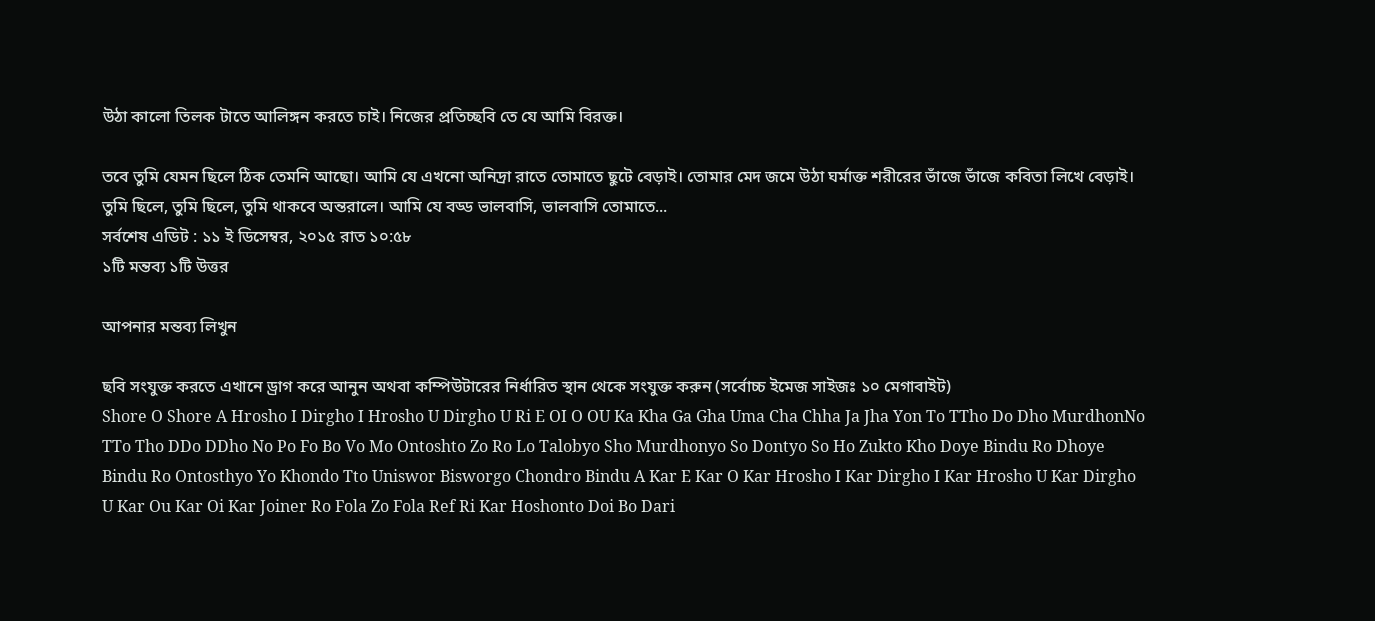উঠা কালো তিলক টাতে আলিঙ্গন করতে চাই। নিজের প্রতিচ্ছবি তে যে আমি বিরক্ত।

তবে তুমি যেমন ছিলে ঠিক তেমনি আছো। আমি যে এখনো অনিদ্রা রাতে তোমাতে ছুটে বেড়াই। তোমার মেদ জমে উঠা ঘর্মাক্ত শরীরের ভাঁজে ভাঁজে কবিতা লিখে বেড়াই। তুমি ছিলে, তুমি ছিলে, তুমি থাকবে অন্তরালে। আমি যে বড্ড ভালবাসি, ভালবাসি তোমাতে...
সর্বশেষ এডিট : ১১ ই ডিসেম্বর, ২০১৫ রাত ১০:৫৮
১টি মন্তব্য ১টি উত্তর

আপনার মন্তব্য লিখুন

ছবি সংযুক্ত করতে এখানে ড্রাগ করে আনুন অথবা কম্পিউটারের নির্ধারিত স্থান থেকে সংযুক্ত করুন (সর্বোচ্চ ইমেজ সাইজঃ ১০ মেগাবাইট)
Shore O Shore A Hrosho I Dirgho I Hrosho U Dirgho U Ri E OI O OU Ka Kha Ga Gha Uma Cha Chha Ja Jha Yon To TTho Do Dho MurdhonNo TTo Tho DDo DDho No Po Fo Bo Vo Mo Ontoshto Zo Ro Lo Talobyo Sho Murdhonyo So Dontyo So Ho Zukto Kho Doye Bindu Ro Dhoye Bindu Ro Ontosthyo Yo Khondo Tto Uniswor Bisworgo Chondro Bindu A Kar E Kar O Kar Hrosho I Kar Dirgho I Kar Hrosho U Kar Dirgho U Kar Ou Kar Oi Kar Joiner Ro Fola Zo Fola Ref Ri Kar Hoshonto Doi Bo Dari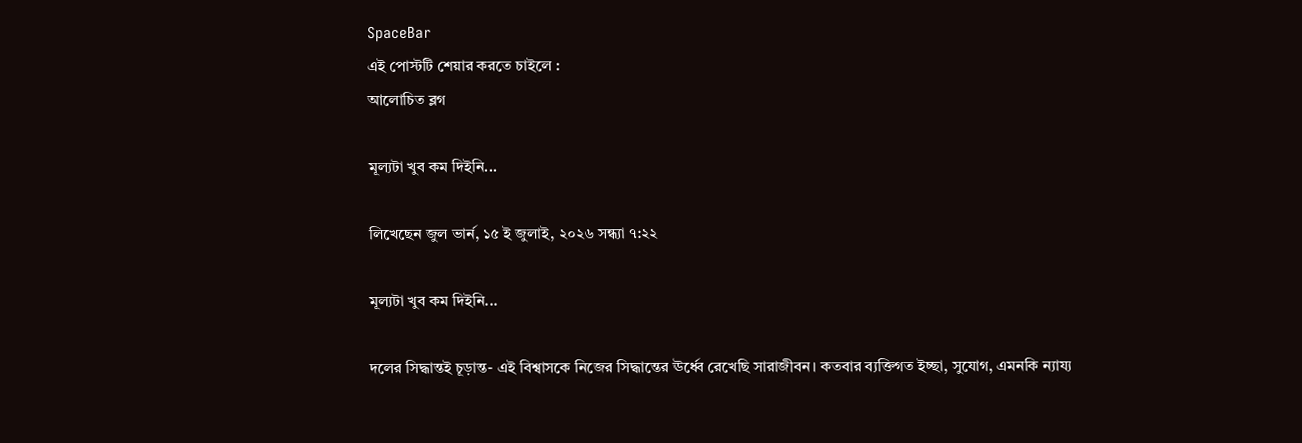SpaceBar
এই পোস্টটি শেয়ার করতে চাইলে :
আলোচিত ব্লগ

মূল্যটা খুব কম দিইনি...

লিখেছেন জুল ভার্ন, ১৫ ই জুলাই, ২০২৬ সন্ধ্যা ৭:২২

মূল্যটা খুব কম দিইনি...

দলের সিদ্ধান্তই চূড়ান্ত- এই বিশ্বাসকে নিজের সিদ্ধান্তের ঊর্ধ্বে রেখেছি সারাজীবন। কতবার ব্যক্তিগত ইচ্ছা, সুযোগ, এমনকি ন্যায্য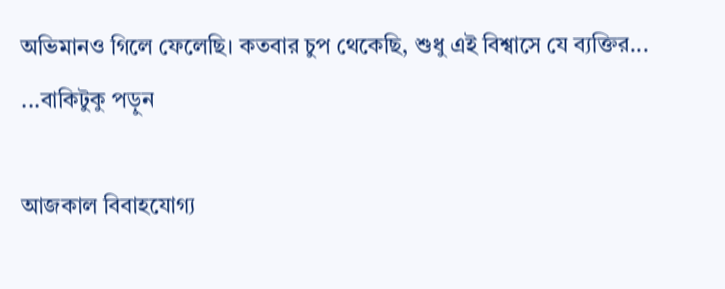অভিমানও গিলে ফেলেছি। কতবার চুপ থেকেছি, শুধু এই বিশ্বাসে যে ব্যক্তির... ...বাকিটুকু পড়ুন

আজকাল বিবাহযোগ্য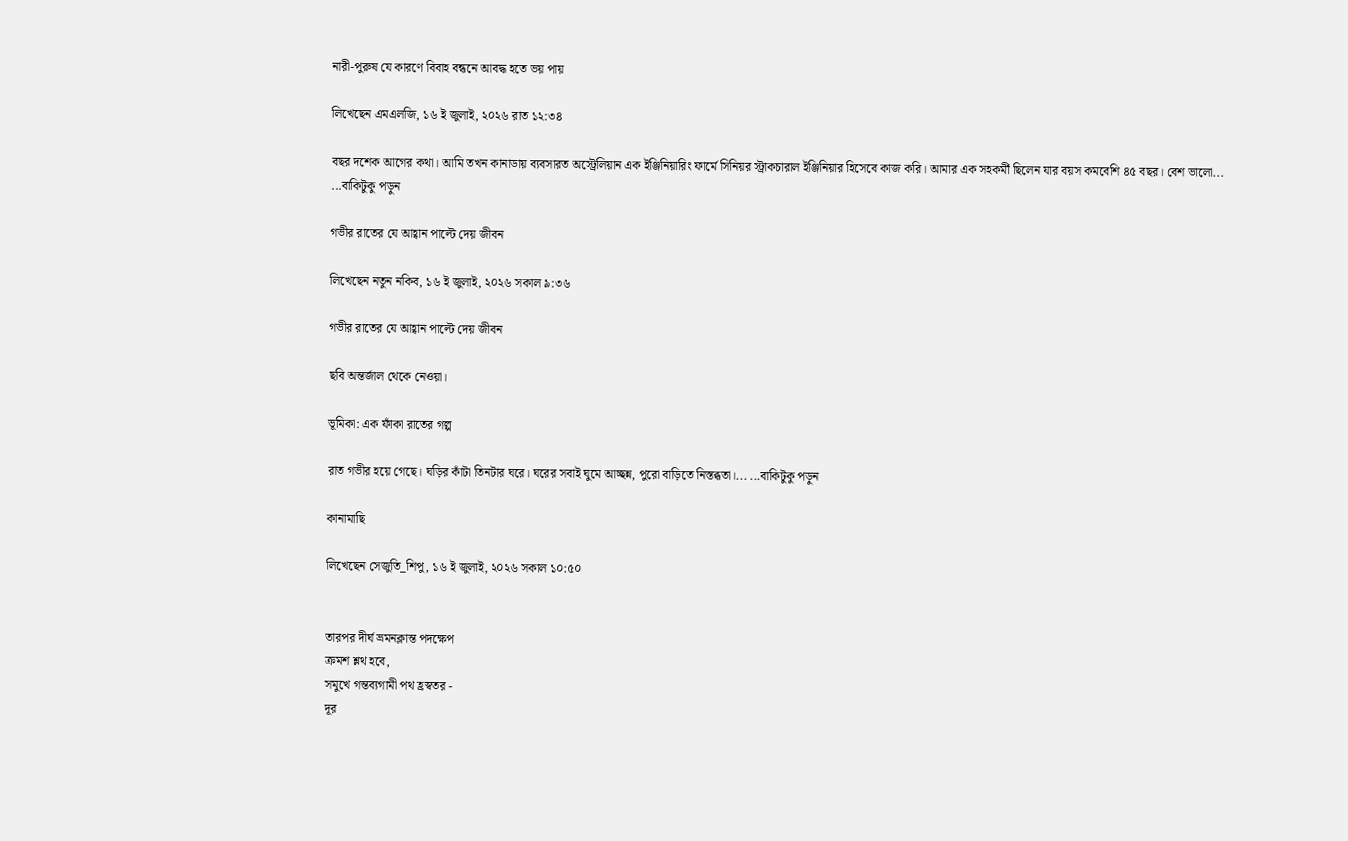নারী-পুরুষ যে কারণে বিবাহ বন্ধনে আবদ্ধ হতে ভয় পায়

লিখেছেন এমএলজি, ১৬ ই জুলাই, ২০২৬ রাত ১২:৩৪

বছর দশেক আগের কথা। আমি তখন কানাডায় ব্যবসারত অস্ট্রেলিয়ান এক ইঞ্জিনিয়ারিং ফার্মে সিনিয়র স্ট্রাকচারাল ইঞ্জিনিয়ার হিসেবে কাজ করি। আমার এক সহকর্মী ছিলেন যার বয়স কমবেশি ৪৫ বছর। বেশ ভালো... ...বাকিটুকু পড়ুন

গভীর রাতের যে আহ্বান পাল্টে দেয় জীবন

লিখেছেন নতুন নকিব, ১৬ ই জুলাই, ২০২৬ সকাল ৯:৩৬

গভীর রাতের যে আহ্বান পাল্টে দেয় জীবন

ছবি অন্তর্জাল থেকে নেওয়া।

ভূমিকা: এক ফাঁকা রাতের গল্প

রাত গভীর হয়ে গেছে। ঘড়ির কাঁটা তিনটার ঘরে। ঘরের সবাই ঘুমে আচ্ছন্ন, পুরো বাড়িতে নিস্তব্ধতা।... ...বাকিটুকু পড়ুন

কানামাছি

লিখেছেন সেজুতি_শিপু, ১৬ ই জুলাই, ২০২৬ সকাল ১০:৫০


তারপর দীর্ঘ ভ্রমনক্লান্ত পদক্ষেপ
ক্রমশ শ্লথ হবে,
সমুখে গন্তব্যগামী পথ হ্রস্বতর -
দূর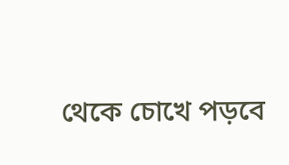থেকে চোখে পড়বে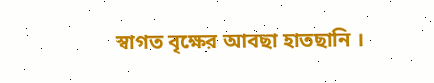স্বাগত বৃক্ষের আবছা হাতছানি ।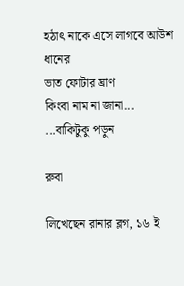হঠাৎ নাকে এসে লাগবে আউশ ধানের
ভাত ফোটার ঘ্রাণ
কিংবা নাম না জানা... ...বাকিটুকু পড়ুন

রুবা

লিখেছেন রানার ব্লগ, ১৬ ই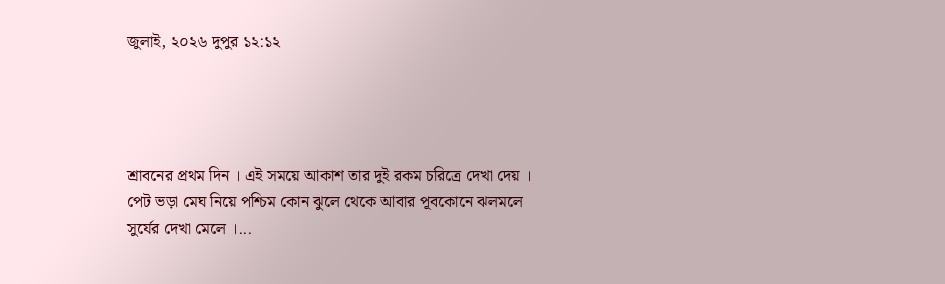জুলাই, ২০২৬ দুপুর ১২:১২




শ্রাবনের প্রথম দিন । এই সময়ে আকাশ তার দুই রকম চরিত্রে দেখা দেয় । পেট ভড়া মেঘ নিয়ে পশ্চিম কোন ঝুলে থেকে আবার পূবকোনে ঝলমলে সুর্যের দেখা মেলে ।...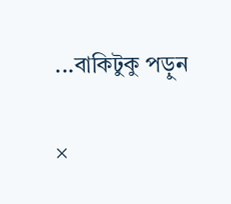...বাকিটুকু পড়ুন

×